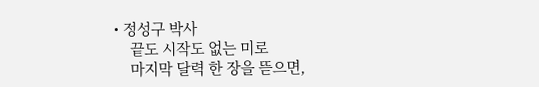• 정성구 박사
    끝도 시작도 없는 미로
    마지막 달력 한 장을 뜯으면,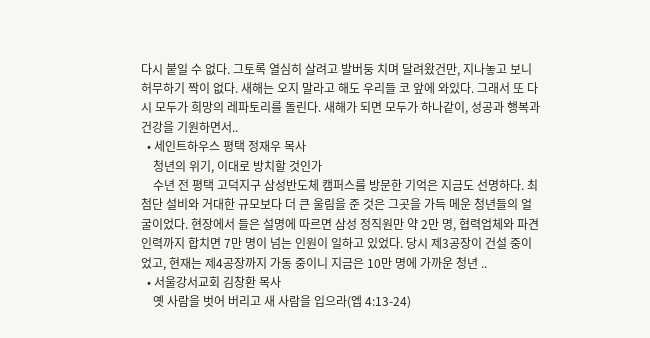다시 붙일 수 없다. 그토록 열심히 살려고 발버둥 치며 달려왔건만, 지나놓고 보니 허무하기 짝이 없다. 새해는 오지 말라고 해도 우리들 코 앞에 와있다. 그래서 또 다시 모두가 희망의 레파토리를 돌린다. 새해가 되면 모두가 하나같이, 성공과 행복과 건강을 기원하면서..
  • 세인트하우스 평택 정재우 목사
    청년의 위기, 이대로 방치할 것인가
    수년 전 평택 고덕지구 삼성반도체 캠퍼스를 방문한 기억은 지금도 선명하다. 최첨단 설비와 거대한 규모보다 더 큰 울림을 준 것은 그곳을 가득 메운 청년들의 얼굴이었다. 현장에서 들은 설명에 따르면 삼성 정직원만 약 2만 명, 협력업체와 파견 인력까지 합치면 7만 명이 넘는 인원이 일하고 있었다. 당시 제3공장이 건설 중이었고, 현재는 제4공장까지 가동 중이니 지금은 10만 명에 가까운 청년 ..
  • 서울강서교회 김창환 목사
    옛 사람을 벗어 버리고 새 사람을 입으라(엡 4:13-24)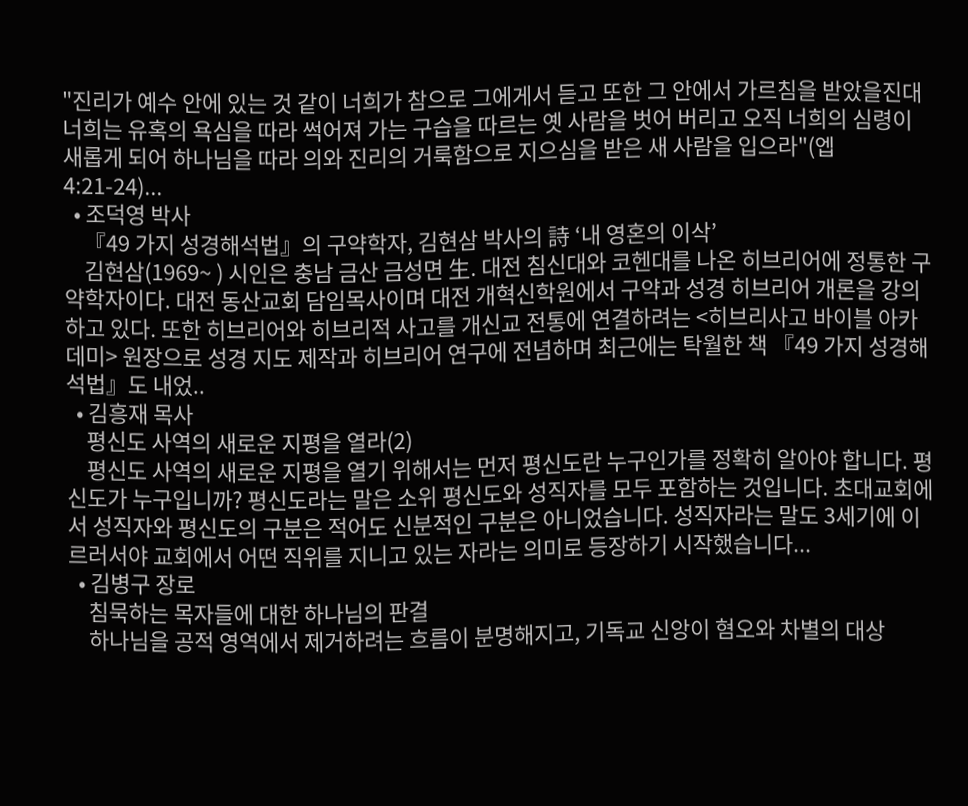"진리가 예수 안에 있는 것 같이 너희가 참으로 그에게서 듣고 또한 그 안에서 가르침을 받았을진대 너희는 유혹의 욕심을 따라 썩어져 가는 구습을 따르는 옛 사람을 벗어 버리고 오직 너희의 심령이 새롭게 되어 하나님을 따라 의와 진리의 거룩함으로 지으심을 받은 새 사람을 입으라"(엡 4:21-24)...
  • 조덕영 박사
    『49 가지 성경해석법』의 구약학자, 김현삼 박사의 詩 ‘내 영혼의 이삭’
    김현삼(1969~ ) 시인은 충남 금산 금성면 生. 대전 침신대와 코헨대를 나온 히브리어에 정통한 구약학자이다. 대전 동산교회 담임목사이며 대전 개혁신학원에서 구약과 성경 히브리어 개론을 강의하고 있다. 또한 히브리어와 히브리적 사고를 개신교 전통에 연결하려는 <히브리사고 바이블 아카데미> 원장으로 성경 지도 제작과 히브리어 연구에 전념하며 최근에는 탁월한 책 『49 가지 성경해석법』도 내었..
  • 김흥재 목사
    평신도 사역의 새로운 지평을 열라(2)
    평신도 사역의 새로운 지평을 열기 위해서는 먼저 평신도란 누구인가를 정확히 알아야 합니다. 평신도가 누구입니까? 평신도라는 말은 소위 평신도와 성직자를 모두 포함하는 것입니다. 초대교회에서 성직자와 평신도의 구분은 적어도 신분적인 구분은 아니었습니다. 성직자라는 말도 3세기에 이르러서야 교회에서 어떤 직위를 지니고 있는 자라는 의미로 등장하기 시작했습니다...
  • 김병구 장로
    침묵하는 목자들에 대한 하나님의 판결
    하나님을 공적 영역에서 제거하려는 흐름이 분명해지고, 기독교 신앙이 혐오와 차별의 대상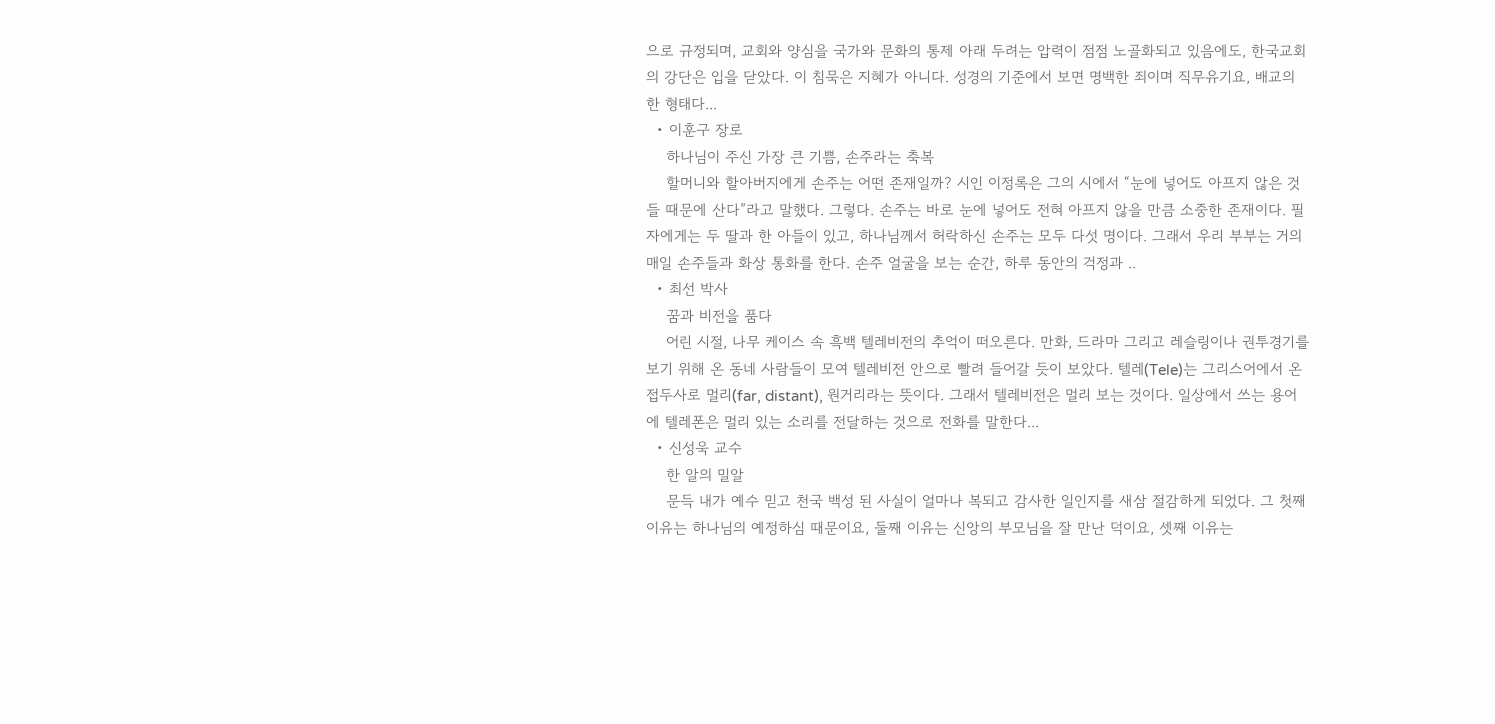으로 규정되며, 교회와 양심을 국가와 문화의 통제 아래 두려는 압력이 점점 노골화되고 있음에도, 한국교회의 강단은 입을 닫았다. 이 침묵은 지혜가 아니다. 성경의 기준에서 보면 명백한 죄이며 직무유기요, 배교의 한 형태다...
  • 이훈구 장로
    하나님이 주신 가장 큰 기쁨, 손주라는 축복
    할머니와 할아버지에게 손주는 어떤 존재일까? 시인 이정록은 그의 시에서 “눈에 넣어도 아프지 않은 것들 때문에 산다”라고 말했다. 그렇다. 손주는 바로 눈에 넣어도 전혀 아프지 않을 만큼 소중한 존재이다. 필자에게는 두 딸과 한 아들이 있고, 하나님께서 허락하신 손주는 모두 다섯 명이다. 그래서 우리 부부는 거의 매일 손주들과 화상 통화를 한다. 손주 얼굴을 보는 순간, 하루 동안의 걱정과 ..
  • 최선 박사
    꿈과 비전을 품다
    어린 시절, 나무 케이스 속 흑백 텔레비전의 추억이 떠오른다. 만화, 드라마 그리고 레슬링이나 권투경기를 보기 위해 온 동네 사람들이 모여 텔레비전 안으로 빨려 들어갈 듯이 보았다. 텔레(Tele)는 그리스어에서 온 접두사로 멀리(far, distant), 원거리라는 뜻이다. 그래서 텔레비전은 멀리 보는 것이다. 일상에서 쓰는 용어에 텔레폰은 멀리 있는 소리를 전달하는 것으로 전화를 말한다...
  • 신성욱 교수
    한 알의 밀알
    문득 내가 예수 믿고 천국 백성 된 사실이 얼마나 복되고 감사한 일인지를 새삼 절감하게 되었다. 그 첫째 이유는 하나님의 예정하심 때문이요, 둘째 이유는 신앙의 부모님을 잘 만난 덕이요, 셋째 이유는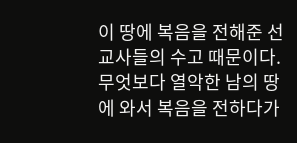이 땅에 복음을 전해준 선교사들의 수고 때문이다. 무엇보다 열악한 남의 땅에 와서 복음을 전하다가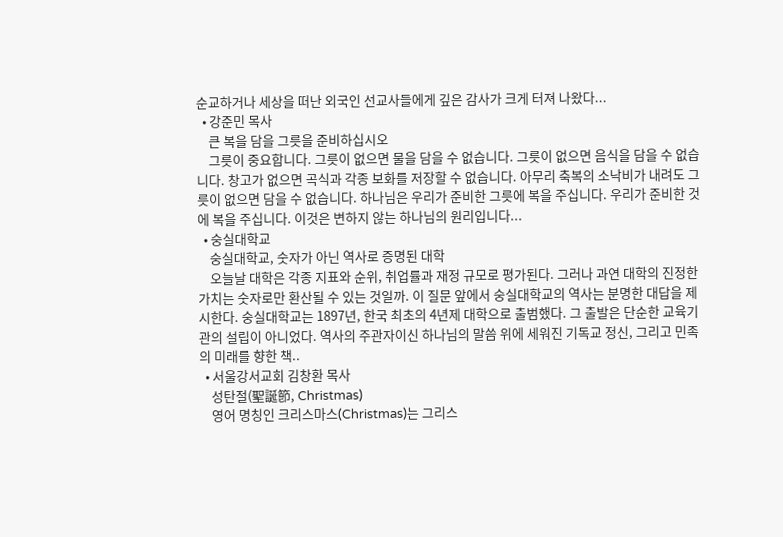순교하거나 세상을 떠난 외국인 선교사들에게 깊은 감사가 크게 터져 나왔다...
  • 강준민 목사
    큰 복을 담을 그릇을 준비하십시오
    그릇이 중요합니다. 그릇이 없으면 물을 담을 수 없습니다. 그릇이 없으면 음식을 담을 수 없습니다. 창고가 없으면 곡식과 각종 보화를 저장할 수 없습니다. 아무리 축복의 소낙비가 내려도 그릇이 없으면 담을 수 없습니다. 하나님은 우리가 준비한 그릇에 복을 주십니다. 우리가 준비한 것에 복을 주십니다. 이것은 변하지 않는 하나님의 원리입니다...
  • 숭실대학교
    숭실대학교, 숫자가 아닌 역사로 증명된 대학
    오늘날 대학은 각종 지표와 순위, 취업률과 재정 규모로 평가된다. 그러나 과연 대학의 진정한 가치는 숫자로만 환산될 수 있는 것일까. 이 질문 앞에서 숭실대학교의 역사는 분명한 대답을 제시한다. 숭실대학교는 1897년, 한국 최초의 4년제 대학으로 출범했다. 그 출발은 단순한 교육기관의 설립이 아니었다. 역사의 주관자이신 하나님의 말씀 위에 세워진 기독교 정신, 그리고 민족의 미래를 향한 책..
  • 서울강서교회 김창환 목사
    성탄절(聖誕節, Christmas)
    영어 명칭인 크리스마스(Christmas)는 그리스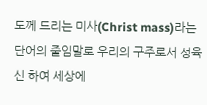도께 드리는 미사(Christ mass)라는 단어의 줄임말로 우리의 구주로서 성육신 하여 세상에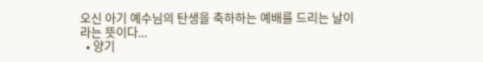오신 아기 예수님의 탄생을 축하하는 예배를 드리는 날이라는 뜻이다...
  • 양기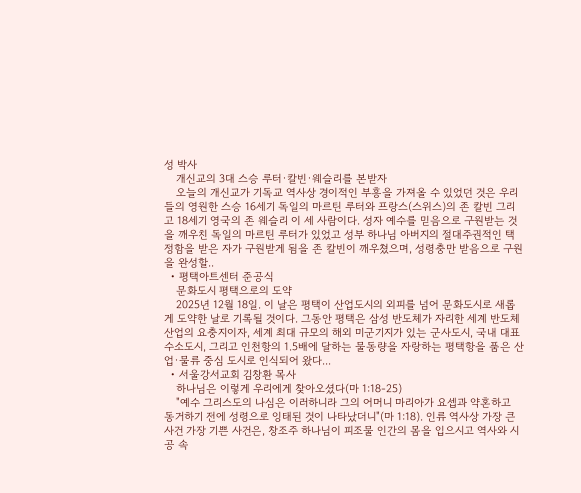성 박사
    개신교의 3대 스승 루터·칼빈·웨슬리를 본받자
    오늘의 개신교가 기독교 역사상 경이적인 부흥을 가져올 수 있었던 것은 우리들의 영원한 스승 16세기 독일의 마르틴 루터와 프랑스(스위스)의 존 칼빈 그리고 18세기 영국의 존 웨슬리 이 세 사람이다. 성자 예수를 믿음으로 구원받는 것을 깨우친 독일의 마르틴 루터가 있었고 성부 하나님 아버지의 절대주권적인 택정함을 받은 자가 구원받게 됨을 존 칼빈이 깨우쳤으며, 성령충만 받음으로 구원을 완성할..
  • 평택아트센터 준공식
    문화도시 평택으로의 도약
    2025년 12월 18일. 이 날은 평택이 산업도시의 외피를 넘어 문화도시로 새롭게 도약한 날로 기록될 것이다. 그동안 평택은 삼성 반도체가 자리한 세계 반도체 산업의 요충지이자, 세계 최대 규모의 해외 미군기지가 있는 군사도시, 국내 대표 수소도시, 그리고 인천항의 1.5배에 달하는 물동량을 자랑하는 평택항을 품은 산업·물류 중심 도시로 인식되어 왔다...
  • 서울강서교회 김창환 목사
    하나님은 이렇게 우리에게 찾아오셨다(마 1:18-25)
    "예수 그리스도의 나심은 이러하니라 그의 어머니 마리아가 요셉과 약혼하고 동거하기 전에 성령으로 잉태된 것이 나타났더니"(마 1:18). 인류 역사상 가장 큰 사건 가장 기쁜 사건은, 창조주 하나님이 피조물 인간의 몸을 입으시고 역사와 시공 속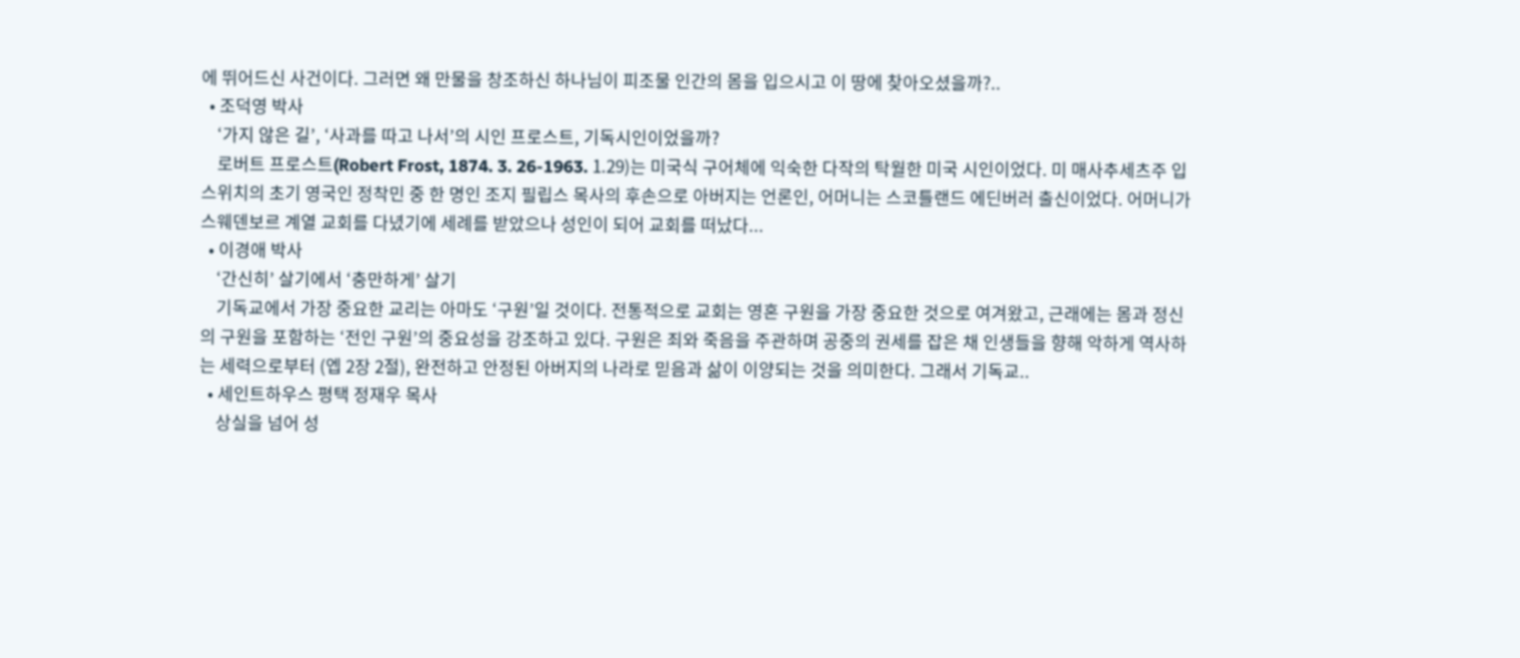에 뛰어드신 사건이다. 그러면 왜 만물을 창조하신 하나님이 피조물 인간의 몸을 입으시고 이 땅에 찾아오셨을까?..
  • 조덕영 박사
    ‘가지 않은 길’, ‘사과를 따고 나서’의 시인 프로스트, 기독시인이었을까?
    로버트 프로스트(Robert Frost, 1874. 3. 26-1963. 1.29)는 미국식 구어체에 익숙한 다작의 탁월한 미국 시인이었다. 미 매사추세츠주 입스위치의 초기 영국인 정착민 중 한 명인 조지 필립스 목사의 후손으로 아버지는 언론인, 어머니는 스코틀랜드 에딘버러 출신이었다. 어머니가 스웨덴보르 계열 교회를 다녔기에 세례를 받았으나 성인이 되어 교회를 떠났다...
  • 이경애 박사
    ‘간신히’ 살기에서 ‘충만하게’ 살기
    기독교에서 가장 중요한 교리는 아마도 ‘구원’일 것이다. 전통적으로 교회는 영혼 구원을 가장 중요한 것으로 여겨왔고, 근래에는 몸과 정신의 구원을 포함하는 ‘전인 구원’의 중요성을 강조하고 있다. 구원은 죄와 죽음을 주관하며 공중의 권세를 잡은 채 인생들을 향해 악하게 역사하는 세력으로부터 (엡 2장 2절), 완전하고 안정된 아버지의 나라로 믿음과 삶이 이양되는 것을 의미한다. 그래서 기독교..
  • 세인트하우스 평택 정재우 목사
    상실을 넘어 성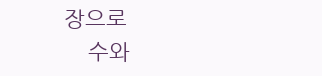장으로
    수와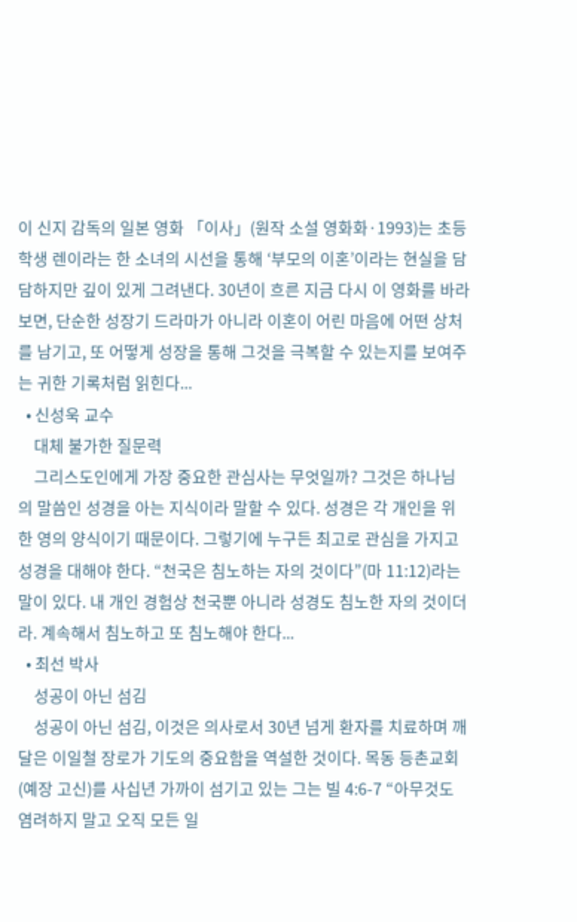이 신지 감독의 일본 영화 「이사」(원작 소설 영화화·1993)는 초등학생 렌이라는 한 소녀의 시선을 통해 ‘부모의 이혼’이라는 현실을 담담하지만 깊이 있게 그려낸다. 30년이 흐른 지금 다시 이 영화를 바라보면, 단순한 성장기 드라마가 아니라 이혼이 어린 마음에 어떤 상처를 남기고, 또 어떻게 성장을 통해 그것을 극복할 수 있는지를 보여주는 귀한 기록처럼 읽힌다...
  • 신성욱 교수
    대체 불가한 질문력
    그리스도인에게 가장 중요한 관심사는 무엇일까? 그것은 하나님의 말씀인 성경을 아는 지식이라 말할 수 있다. 성경은 각 개인을 위한 영의 양식이기 때문이다. 그렇기에 누구든 최고로 관심을 가지고 성경을 대해야 한다. “천국은 침노하는 자의 것이다”(마 11:12)라는 말이 있다. 내 개인 경험상 천국뿐 아니라 성경도 침노한 자의 것이더라. 계속해서 침노하고 또 침노해야 한다...
  • 최선 박사
    성공이 아닌 섬김
    성공이 아닌 섬김, 이것은 의사로서 30년 넘게 환자를 치료하며 깨달은 이일철 장로가 기도의 중요함을 역설한 것이다. 목동 등촌교회(예장 고신)를 사십년 가까이 섬기고 있는 그는 빌 4:6-7 “아무것도 염려하지 말고 오직 모든 일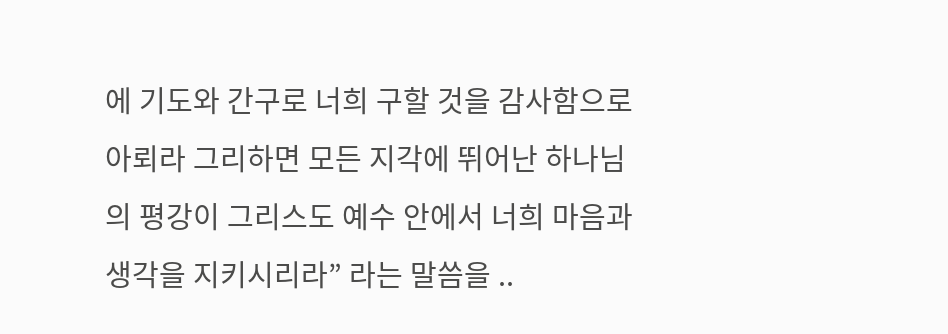에 기도와 간구로 너희 구할 것을 감사함으로 아뢰라 그리하면 모든 지각에 뛰어난 하나님의 평강이 그리스도 예수 안에서 너희 마음과 생각을 지키시리라” 라는 말씀을 ..